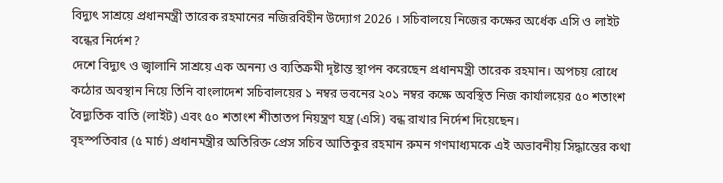বিদ্যুৎ সাশ্রয়ে প্রধানমন্ত্রী তারেক রহমানের নজিরবিহীন উদ্যোগ 2026 । সচিবালয়ে নিজের কক্ষের অর্ধেক এসি ও লাইট বন্ধের নির্দেশ?
দেশে বিদ্যুৎ ও জ্বালানি সাশ্রয়ে এক অনন্য ও ব্যতিক্রমী দৃষ্টান্ত স্থাপন করেছেন প্রধানমন্ত্রী তারেক রহমান। অপচয় রোধে কঠোর অবস্থান নিয়ে তিনি বাংলাদেশ সচিবালয়ের ১ নম্বর ভবনের ২০১ নম্বর কক্ষে অবস্থিত নিজ কার্যালয়ের ৫০ শতাংশ বৈদ্যুতিক বাতি (লাইট) এবং ৫০ শতাংশ শীতাতপ নিয়ন্ত্রণ যন্ত্র (এসি) বন্ধ রাখার নির্দেশ দিয়েছেন।
বৃহস্পতিবার (৫ মার্চ) প্রধানমন্ত্রীর অতিরিক্ত প্রেস সচিব আতিকুর রহমান রুমন গণমাধ্যমকে এই অভাবনীয় সিদ্ধান্তের কথা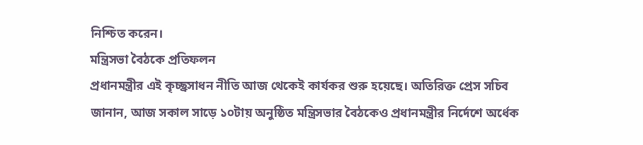নিশ্চিত করেন।
মন্ত্রিসভা বৈঠকে প্রতিফলন
প্রধানমন্ত্রীর এই কৃচ্ছ্রসাধন নীতি আজ থেকেই কার্যকর শুরু হয়েছে। অতিরিক্ত প্রেস সচিব জানান, আজ সকাল সাড়ে ১০টায় অনুষ্ঠিত মন্ত্রিসভার বৈঠকেও প্রধানমন্ত্রীর নির্দেশে অর্ধেক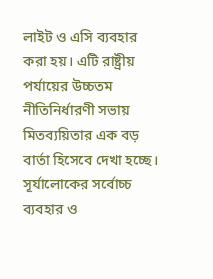লাইট ও এসি ব্যবহার করা হয়। এটি রাষ্ট্রীয় পর্যায়ের উচ্চতম নীতিনির্ধারণী সভায় মিতব্যয়িতার এক বড় বার্তা হিসেবে দেখা হচ্ছে।
সূর্যালোকের সর্বোচ্চ ব্যবহার ও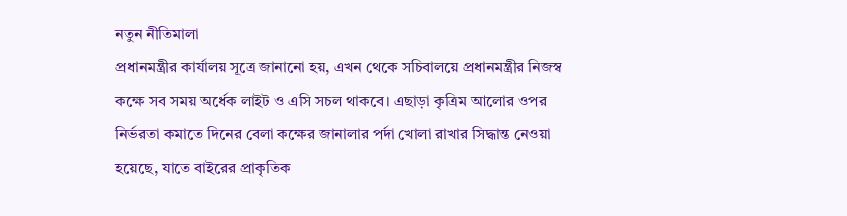নতুন নীতিমালা
প্রধানমন্ত্রীর কার্যালয় সূত্রে জানানো হয়, এখন থেকে সচিবালয়ে প্রধানমন্ত্রীর নিজস্ব কক্ষে সব সময় অর্ধেক লাইট ও এসি সচল থাকবে। এছাড়া কৃত্রিম আলোর ওপর নির্ভরতা কমাতে দিনের বেলা কক্ষের জানালার পর্দা খোলা রাখার সিদ্ধান্ত নেওয়া হয়েছে, যাতে বাইরের প্রাকৃতিক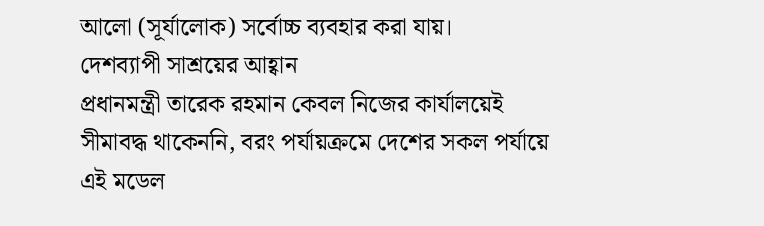আলো (সূর্যালোক) সর্বোচ্চ ব্যবহার করা যায়।
দেশব্যাপী সাশ্রয়ের আহ্বান
প্রধানমন্ত্রী তারেক রহমান কেবল নিজের কার্যালয়েই সীমাবদ্ধ থাকেননি, বরং পর্যায়ক্রমে দেশের সকল পর্যায়ে এই মডেল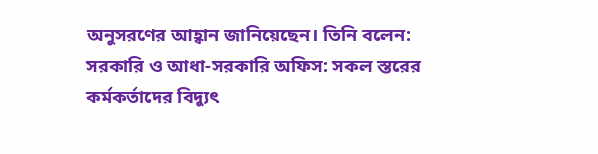অনুসরণের আহ্বান জানিয়েছেন। তিনি বলেন:
সরকারি ও আধা-সরকারি অফিস: সকল স্তরের কর্মকর্তাদের বিদ্যুৎ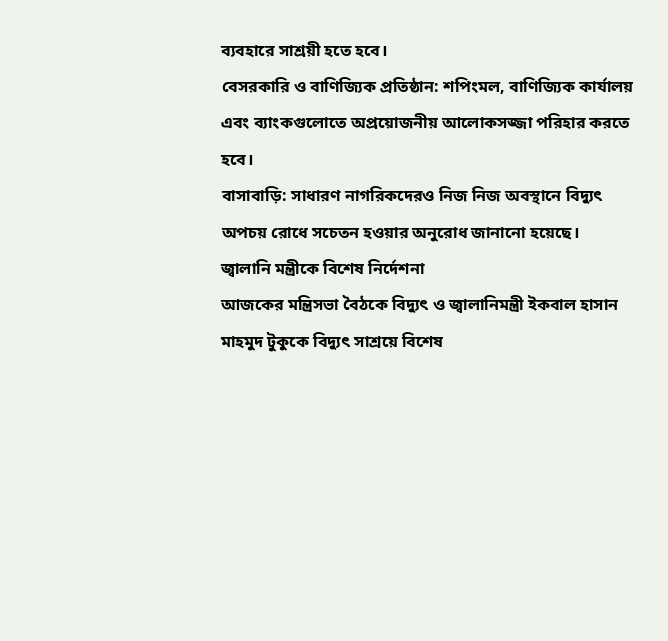ব্যবহারে সাশ্রয়ী হতে হবে।
বেসরকারি ও বাণিজ্যিক প্রতিষ্ঠান: শপিংমল, বাণিজ্যিক কার্যালয় এবং ব্যাংকগুলোতে অপ্রয়োজনীয় আলোকসজ্জা পরিহার করতে হবে।
বাসাবাড়ি: সাধারণ নাগরিকদেরও নিজ নিজ অবস্থানে বিদ্যুৎ অপচয় রোধে সচেতন হওয়ার অনুরোধ জানানো হয়েছে।
জ্বালানি মন্ত্রীকে বিশেষ নির্দেশনা
আজকের মন্ত্রিসভা বৈঠকে বিদ্যুৎ ও জ্বালানিমন্ত্রী ইকবাল হাসান মাহমুদ টুকুকে বিদ্যুৎ সাশ্রয়ে বিশেষ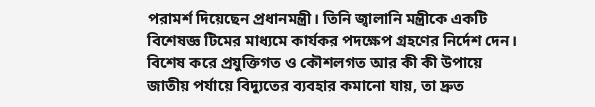পরামর্শ দিয়েছেন প্রধানমন্ত্রী। তিনি জ্বালানি মন্ত্রীকে একটি বিশেষজ্ঞ টিমের মাধ্যমে কার্যকর পদক্ষেপ গ্রহণের নির্দেশ দেন। বিশেষ করে প্রযুক্তিগত ও কৌশলগত আর কী কী উপায়ে জাতীয় পর্যায়ে বিদ্যুতের ব্যবহার কমানো যায়, তা দ্রুত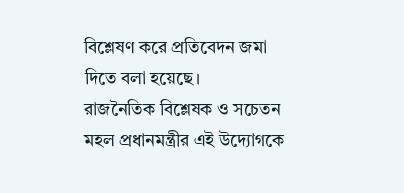বিশ্লেষণ করে প্রতিবেদন জমা দিতে বলা হয়েছে।
রাজনৈতিক বিশ্লেষক ও সচেতন মহল প্রধানমন্ত্রীর এই উদ্যোগকে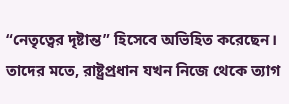“নেতৃত্বের দৃষ্টান্ত” হিসেবে অভিহিত করেছেন। তাদের মতে, রাষ্ট্রপ্রধান যখন নিজে থেকে ত্যাগ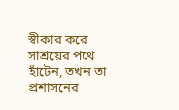স্বীকার করে সাশ্রয়ের পথে হাঁটেন, তখন তা প্রশাসনের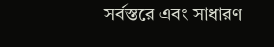সর্বস্তরে এবং সাধারণ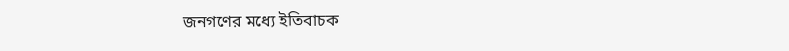জনগণের মধ্যে ইতিবাচক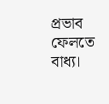প্রভাব ফেলতে বাধ্য।